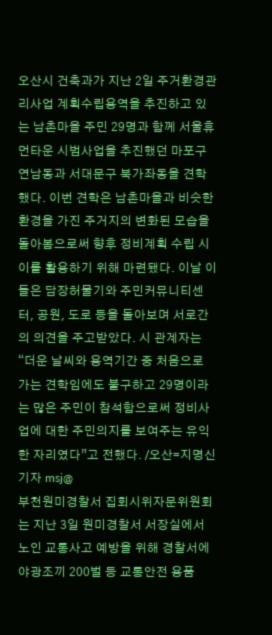오산시 건축과가 지난 2일 주거환경관리사업 계획수립용역을 추진하고 있는 남촌마을 주민 29명과 함께 서울휴먼타운 시범사업을 추진했던 마포구 연남동과 서대문구 북가좌동을 견학했다. 이번 견학은 남촌마을과 비슷한 환경을 가진 주거지의 변화된 모습을 돌아봄으로써 향후 정비계획 수립 시 이를 활용하기 위해 마련됐다. 이날 이들은 담장허물기와 주민커뮤니티센터, 공원, 도로 등을 돌아보며 서로간의 의견을 주고받았다. 시 관계자는 “더운 날씨와 용역기간 중 처음으로 가는 견학임에도 불구하고 29명이라는 많은 주민이 참석함으로써 정비사업에 대한 주민의지를 보여주는 유익한 자리였다”고 전했다. /오산=지명신기자 msj@
부천원미경찰서 집회시위자문위원회는 지난 3일 원미경찰서 서장실에서 노인 교통사고 예방을 위해 경찰서에 야광조끼 200벌 등 교통안전 용품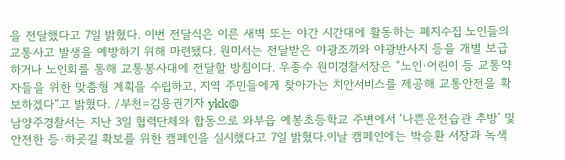을 전달했다고 7일 밝혔다. 이번 전달식은 이른 새벽 또는 야간 시간대에 활동하는 폐지수집 노인들의 교통사고 발생을 예방하기 위해 마련됐다. 원미서는 전달받은 야광조끼와 야광반사지 등을 개별 보급하거나 노인회를 통해 교통봉사대에 전달할 방침이다. 우종수 원미경찰서장은 “노인·어린이 등 교통약자들을 위한 맞춤형 계획을 수립하고, 지역 주민들에게 찾아가는 치안서비스를 제공해 교통안전을 확보하겠다”고 밝혔다. /부천=김용권기자 ykk@
남양주경찰서는 지난 3일 협력단체와 합동으로 와부읍 예봉초등학교 주변에서 ‘나쁜운전습관 추방’ 및 안전한 등·하굣길 확보를 위한 캠페인을 실시했다고 7일 밝혔다.이날 캠페인에는 박승환 서장과 녹색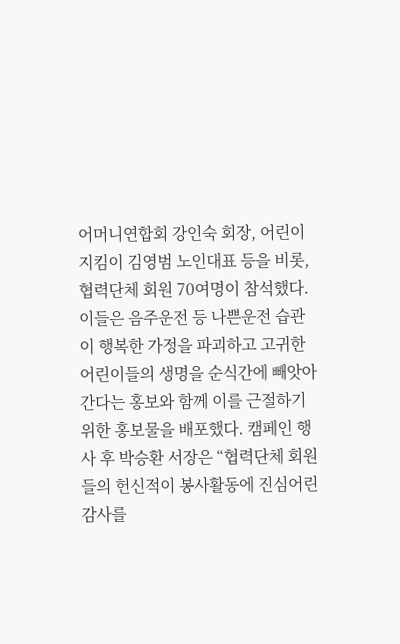어머니연합회 강인숙 회장, 어린이 지킴이 김영범 노인대표 등을 비롯, 협력단체 회원 70여명이 참석했다. 이들은 음주운전 등 나쁜운전 습관이 행복한 가정을 파괴하고 고귀한 어린이들의 생명을 순식간에 빼앗아간다는 홍보와 함께 이를 근절하기 위한 홍보물을 배포했다. 캠페인 행사 후 박승환 서장은 “협력단체 회원들의 헌신적이 봉사활동에 진심어린 감사를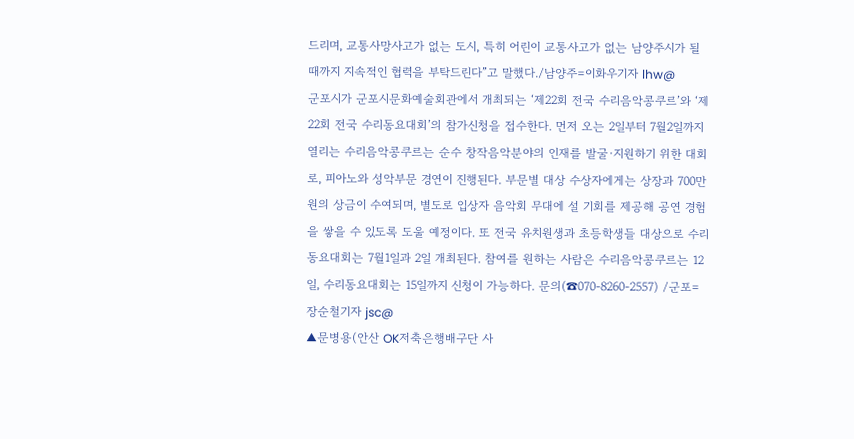드리며, 교통사망사고가 없는 도시, 특히 어린이 교통사고가 없는 남양주시가 될 때까지 지속적인 협력을 부탁드린다”고 말했다./남양주=이화우기자 lhw@
군포시가 군포시문화예술회관에서 개최되는 ‘제22회 전국 수리음악콩쿠르’와 ‘제22회 전국 수리동요대회’의 참가신청을 접수한다. 먼저 오는 2일부터 7월2일까지 열리는 수리음악콩쿠르는 순수 창작음악분야의 인재를 발굴·지원하기 위한 대회로, 피아노와 성악부문 경연이 진행된다. 부문별 대상 수상자에게는 상장과 700만원의 상금이 수여되며, 별도로 입상자 음악회 무대에 설 기회를 제공해 공연 경험을 쌓을 수 있도록 도울 예정이다. 또 전국 유치원생과 초등학생들 대상으로 수리동요대회는 7월1일과 2일 개최된다. 참여를 원하는 사람은 수리음악콩쿠르는 12일, 수리동요대회는 15일까지 신청이 가능하다. 문의(☎070-8260-2557) /군포=장순철기자 jsc@
▲문병용(안산 OK저축은행배구단 사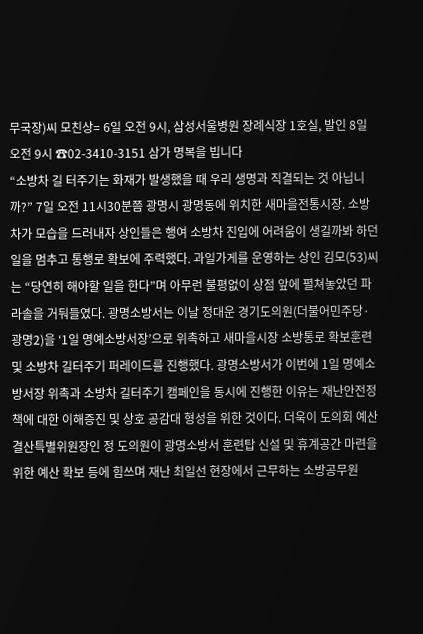무국장)씨 모친상= 6일 오전 9시, 삼성서울병원 장례식장 1호실, 발인 8일 오전 9시 ☎02-3410-3151 삼가 명복을 빕니다
“소방차 길 터주기는 화재가 발생했을 때 우리 생명과 직결되는 것 아닙니까?” 7일 오전 11시30분쯤 광명시 광명동에 위치한 새마을전통시장. 소방차가 모습을 드러내자 상인들은 행여 소방차 진입에 어려움이 생길까봐 하던 일을 멈추고 통행로 확보에 주력했다. 과일가게를 운영하는 상인 김모(53)씨는 “당연히 해야할 일을 한다”며 아무런 불평없이 상점 앞에 펼쳐놓았던 파라솔을 거둬들였다. 광명소방서는 이날 정대운 경기도의원(더불어민주당·광명2)을 ‘1일 명예소방서장’으로 위촉하고 새마을시장 소방통로 확보훈련 및 소방차 길터주기 퍼레이드를 진행했다. 광명소방서가 이번에 1일 명예소방서장 위촉과 소방차 길터주기 캠페인을 동시에 진행한 이유는 재난안전정책에 대한 이해증진 및 상호 공감대 형성을 위한 것이다. 더욱이 도의회 예산결산특별위원장인 정 도의원이 광명소방서 훈련탑 신설 및 휴계공간 마련을 위한 예산 확보 등에 힘쓰며 재난 최일선 현장에서 근무하는 소방공무원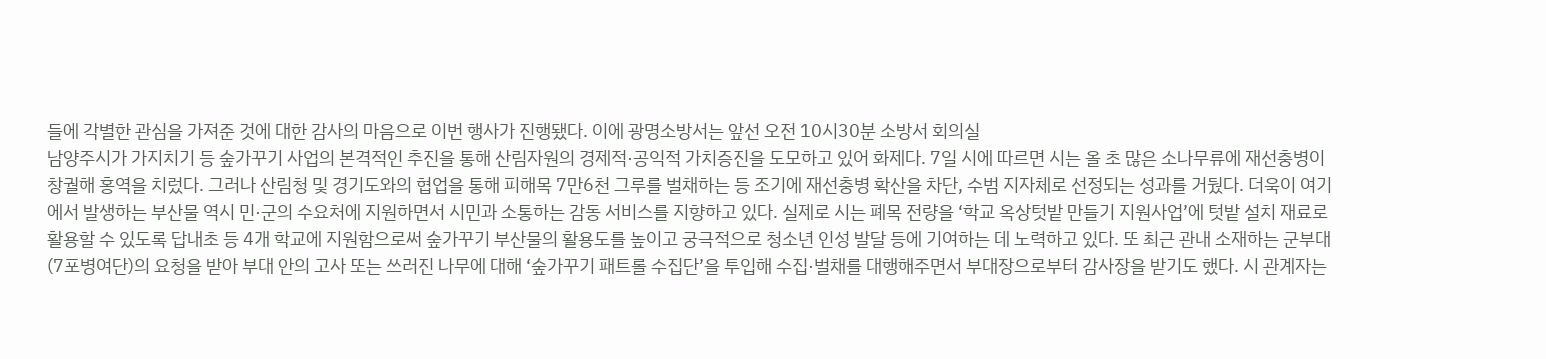들에 각별한 관심을 가져준 것에 대한 감사의 마음으로 이번 행사가 진행됐다. 이에 광명소방서는 앞선 오전 10시30분 소방서 회의실
남양주시가 가지치기 등 숲가꾸기 사업의 본격적인 추진을 통해 산림자원의 경제적·공익적 가치증진을 도모하고 있어 화제다. 7일 시에 따르면 시는 올 초 많은 소나무류에 재선충병이 창궐해 홍역을 치렀다. 그러나 산림청 및 경기도와의 협업을 통해 피해목 7만6천 그루를 벌채하는 등 조기에 재선충병 확산을 차단, 수범 지자체로 선정되는 성과를 거뒀다. 더욱이 여기에서 발생하는 부산물 역시 민·군의 수요처에 지원하면서 시민과 소통하는 감동 서비스를 지향하고 있다. 실제로 시는 폐목 전량을 ‘학교 옥상텃밭 만들기 지원사업’에 텃밭 설치 재료로 활용할 수 있도록 답내초 등 4개 학교에 지원함으로써 숲가꾸기 부산물의 활용도를 높이고 궁극적으로 청소년 인성 발달 등에 기여하는 데 노력하고 있다. 또 최근 관내 소재하는 군부대(7포병여단)의 요청을 받아 부대 안의 고사 또는 쓰러진 나무에 대해 ‘숲가꾸기 패트롤 수집단’을 투입해 수집·벌채를 대행해주면서 부대장으로부터 감사장을 받기도 했다. 시 관계자는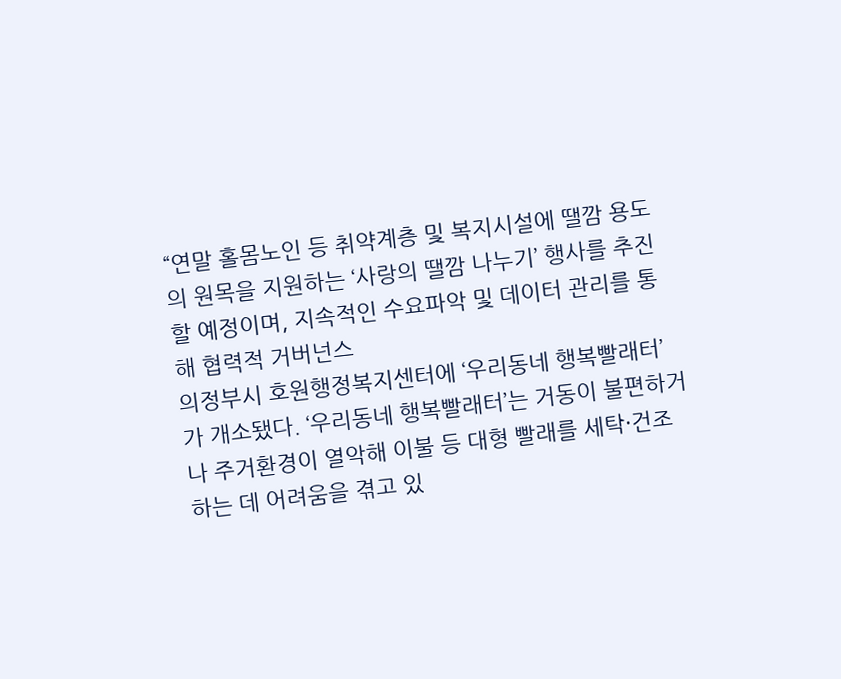“연말 홀몸노인 등 취약계층 및 복지시설에 땔깜 용도의 원목을 지원하는 ‘사랑의 땔깜 나누기’ 행사를 추진할 예정이며, 지속적인 수요파악 및 데이터 관리를 통해 협력적 거버넌스
의정부시 호원행정복지센터에 ‘우리동네 행복빨래터’가 개소됐다. ‘우리동네 행복빨래터’는 거동이 불편하거나 주거환경이 열악해 이불 등 대형 빨래를 세탁·건조하는 데 어려움을 겪고 있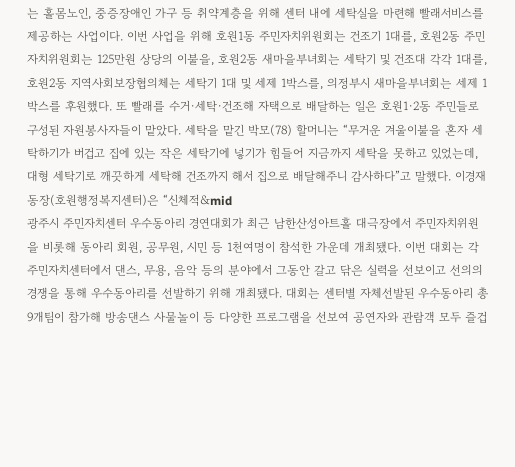는 홀몸노인, 중증장애인 가구 등 취약계층을 위해 센터 내에 세탁실을 마련해 빨래서비스를 제공하는 사업이다. 이번 사업을 위해 호원1동 주민자치위원회는 건조기 1대를, 호원2동 주민자치위원회는 125만원 상당의 이불을, 호원2동 새마을부녀회는 세탁기 및 건조대 각각 1대를, 호원2동 지역사회보장협의체는 세탁기 1대 및 세제 1박스를, 의정부시 새마을부녀회는 세제 1박스를 후원했다. 또 빨래를 수거·세탁·건조해 자택으로 배달하는 일은 호원1·2동 주민들로 구성된 자원봉사자들이 맡았다. 세탁을 맡긴 박모(78) 할머니는 “무거운 겨울이불을 혼자 세탁하기가 버겁고 집에 있는 작은 세탁기에 넣기가 힘들어 지금까지 세탁을 못하고 있었는데, 대형 세탁기로 깨끗하게 세탁해 건조까지 해서 집으로 배달해주니 감사하다”고 말했다. 이경재 동장(호원행정복지센터)은 “신체적&mid
광주시 주민자치센터 우수동아리 경연대회가 최근 남한산성아트홀 대극장에서 주민자치위원을 비롯해 동아리 회원, 공무원, 시민 등 1천여명이 참석한 가운데 개최됐다. 이번 대회는 각 주민자치센터에서 댄스, 무용, 음악 등의 분야에서 그동안 갈고 닦은 실력을 선보이고 선의의 경쟁을 통해 우수동아리를 선발하기 위해 개최됐다. 대회는 센터별 자체선발된 우수동아리 총 9개팀이 참가해 방송댄스 사물놀이 등 다양한 프로그램을 선보여 공연자와 관람객 모두 즐겁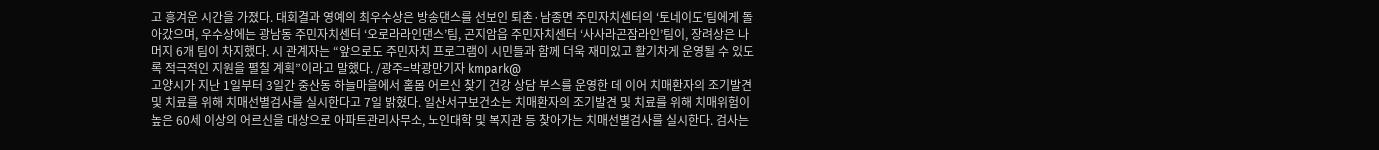고 흥겨운 시간을 가졌다. 대회결과 영예의 최우수상은 방송댄스를 선보인 퇴촌·남종면 주민자치센터의 ‘토네이도’팀에게 돌아갔으며, 우수상에는 광남동 주민자치센터 ‘오로라라인댄스’팀, 곤지암읍 주민자치센터 ‘사사라곤잠라인’팀이, 장려상은 나머지 6개 팀이 차지했다. 시 관계자는 “앞으로도 주민자치 프로그램이 시민들과 함께 더욱 재미있고 활기차게 운영될 수 있도록 적극적인 지원을 펼칠 계획”이라고 말했다. /광주=박광만기자 kmpark@
고양시가 지난 1일부터 3일간 중산동 하늘마을에서 홀몸 어르신 찾기 건강 상담 부스를 운영한 데 이어 치매환자의 조기발견 및 치료를 위해 치매선별검사를 실시한다고 7일 밝혔다. 일산서구보건소는 치매환자의 조기발견 및 치료를 위해 치매위험이 높은 60세 이상의 어르신을 대상으로 아파트관리사무소, 노인대학 및 복지관 등 찾아가는 치매선별검사를 실시한다. 검사는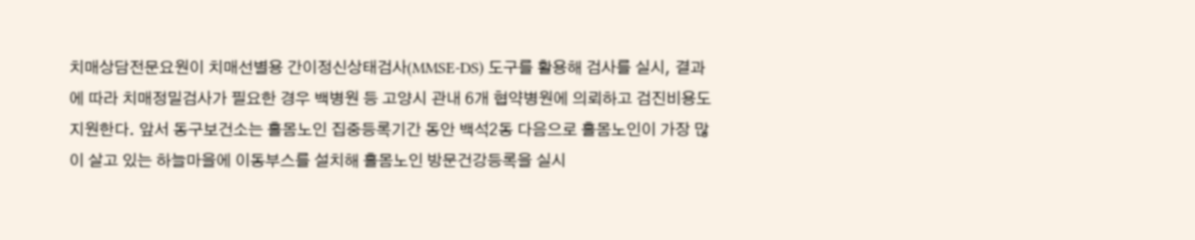치매상담전문요원이 치매선별용 간이정신상태검사(MMSE-DS) 도구를 활용해 검사를 실시, 결과에 따라 치매정밀검사가 필요한 경우 백병원 등 고양시 관내 6개 협약병원에 의뢰하고 검진비용도 지원한다. 앞서 동구보건소는 홀몸노인 집중등록기간 동안 백석2동 다음으로 홀몸노인이 가장 많이 살고 있는 하늘마을에 이동부스를 설치해 홀몸노인 방문건강등록을 실시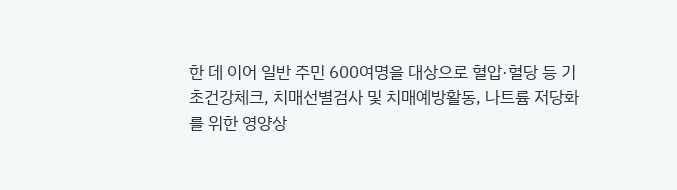한 데 이어 일반 주민 600여명을 대상으로 혈압·혈당 등 기초건강체크, 치매선별검사 및 치매예방활동, 나트륨 저당화를 위한 영양상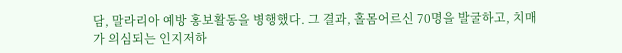담, 말라리아 예방 홍보활동을 병행했다. 그 결과, 홀몸어르신 70명을 발굴하고, 치매가 의심되는 인지저하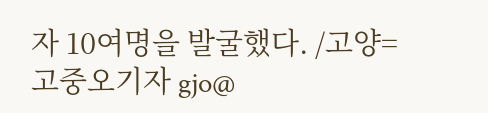자 10여명을 발굴했다. /고양=고중오기자 gjo@